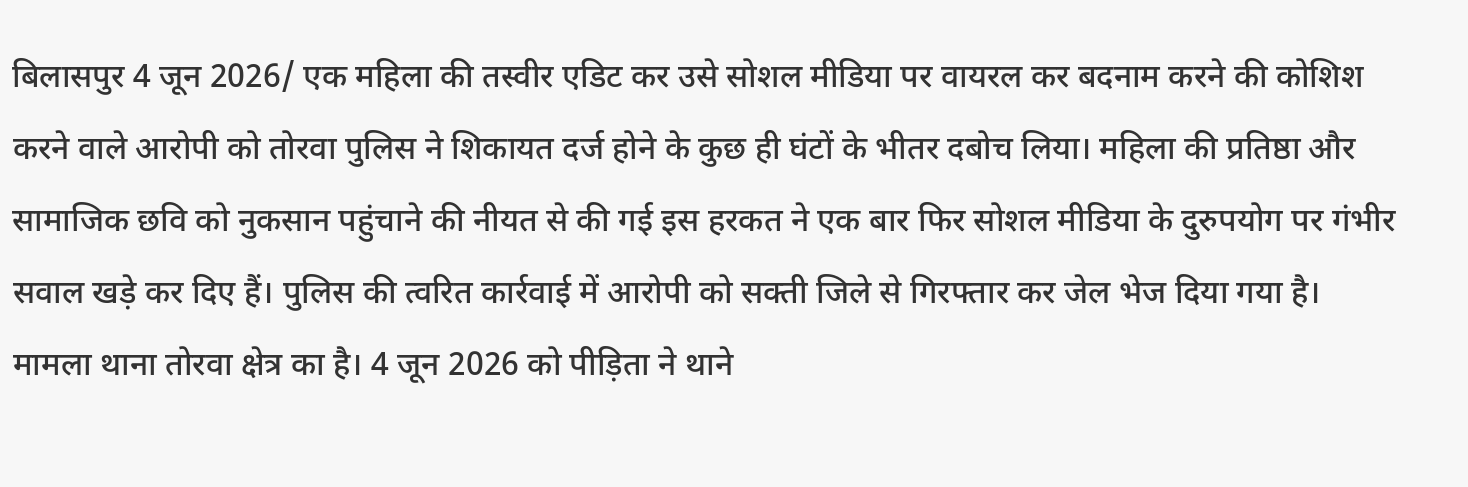बिलासपुर 4 जून 2026/ एक महिला की तस्वीर एडिट कर उसे सोशल मीडिया पर वायरल कर बदनाम करने की कोशिश करने वाले आरोपी को तोरवा पुलिस ने शिकायत दर्ज होने के कुछ ही घंटों के भीतर दबोच लिया। महिला की प्रतिष्ठा और सामाजिक छवि को नुकसान पहुंचाने की नीयत से की गई इस हरकत ने एक बार फिर सोशल मीडिया के दुरुपयोग पर गंभीर सवाल खड़े कर दिए हैं। पुलिस की त्वरित कार्रवाई में आरोपी को सक्ती जिले से गिरफ्तार कर जेल भेज दिया गया है।
मामला थाना तोरवा क्षेत्र का है। 4 जून 2026 को पीड़िता ने थाने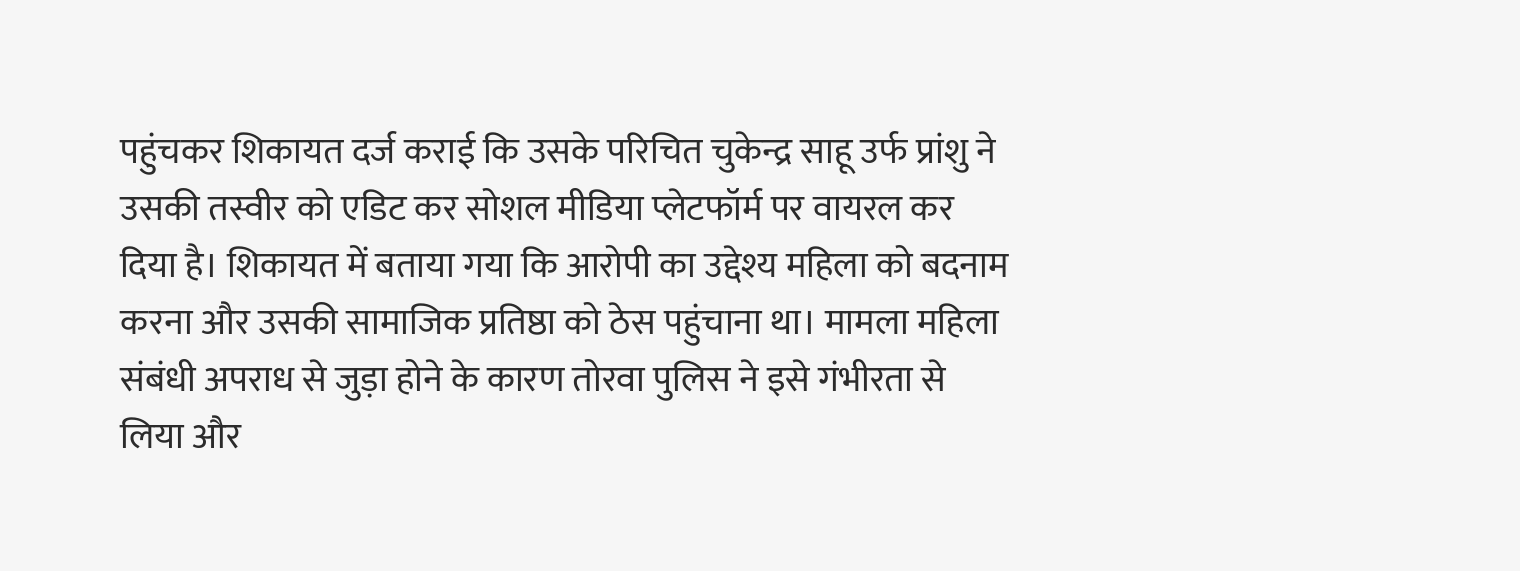पहुंचकर शिकायत दर्ज कराई कि उसके परिचित चुकेन्द्र साहू उर्फ प्रांशु ने उसकी तस्वीर को एडिट कर सोशल मीडिया प्लेटफॉर्म पर वायरल कर दिया है। शिकायत में बताया गया कि आरोपी का उद्देश्य महिला को बदनाम करना और उसकी सामाजिक प्रतिष्ठा को ठेस पहुंचाना था। मामला महिला संबंधी अपराध से जुड़ा होने के कारण तोरवा पुलिस ने इसे गंभीरता से लिया और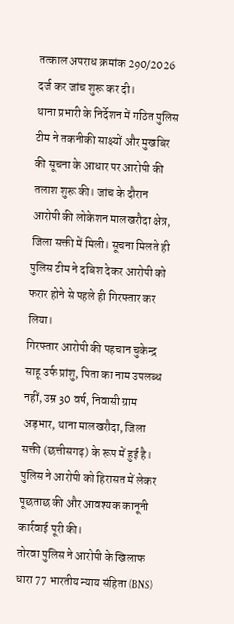तत्काल अपराध क्रमांक 290/2026 दर्ज कर जांच शुरू कर दी।
थाना प्रभारी के निर्देशन में गठित पुलिस टीम ने तकनीकी साक्ष्यों और मुखबिर की सूचना के आधार पर आरोपी की तलाश शुरू की। जांच के दौरान आरोपी की लोकेशन मालखरौदा क्षेत्र, जिला सक्ती में मिली। सूचना मिलते ही पुलिस टीम ने दबिश देकर आरोपी को फरार होने से पहले ही गिरफ्तार कर लिया।
गिरफ्तार आरोपी की पहचान चुकेन्द्र साहू उर्फ प्रांशु, पिता का नाम उपलब्ध नहीं, उम्र 30 वर्ष, निवासी ग्राम अड़भार, थाना मालखरौदा, जिला सक्ती (छत्तीसगढ़) के रूप में हुई है। पुलिस ने आरोपी को हिरासत में लेकर पूछताछ की और आवश्यक कानूनी कार्रवाई पूरी की।
तोरवा पुलिस ने आरोपी के खिलाफ धारा 77 भारतीय न्याय संहिता (BNS)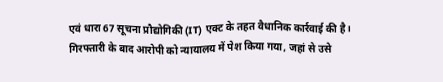एवं धारा 67 सूचना प्रौद्योगिकी (IT) एक्ट के तहत वैधानिक कार्रवाई की है। गिरफ्तारी के बाद आरोपी को न्यायालय में पेश किया गया, जहां से उसे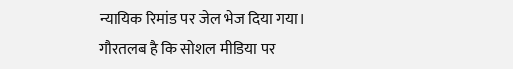न्यायिक रिमांड पर जेल भेज दिया गया।
गौरतलब है कि सोशल मीडिया पर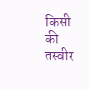किसी की तस्वीर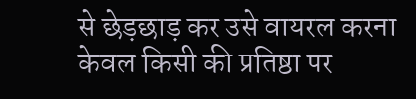से छेड़छाड़ कर उसे वायरल करना केवल किसी की प्रतिष्ठा पर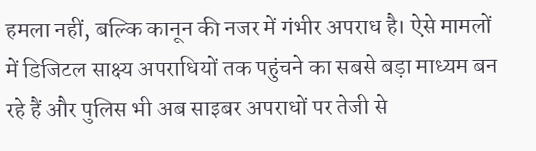हमला नहीं, बल्कि कानून की नजर में गंभीर अपराध है। ऐसे मामलों में डिजिटल साक्ष्य अपराधियों तक पहुंचने का सबसे बड़ा माध्यम बन रहे हैं और पुलिस भी अब साइबर अपराधों पर तेजी से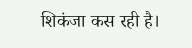शिकंजा कस रही है।